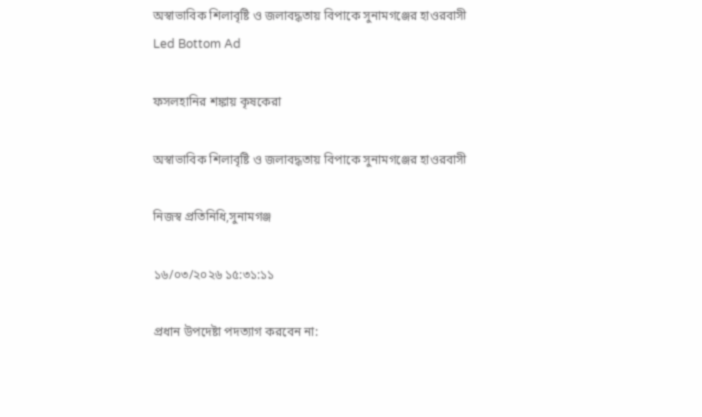অস্বাভাবিক শিলাবৃষ্টি ও জলাবদ্ধতায় বিপাকে সুনামগঞ্জের হাওরবাসী
Led Bottom Ad

ফসলহানির শঙ্কায় কৃষকেরা

অস্বাভাবিক শিলাবৃষ্টি ও জলাবদ্ধতায় বিপাকে সুনামগঞ্জের হাওরবাসী

নিজস্ব প্রতিনিধি,সুনামগঞ্জ

১৬/০৩/২০২৬ ১৫:৩১:১১

প্রধান উপদেষ্টা পদত্যাগ করবেন না: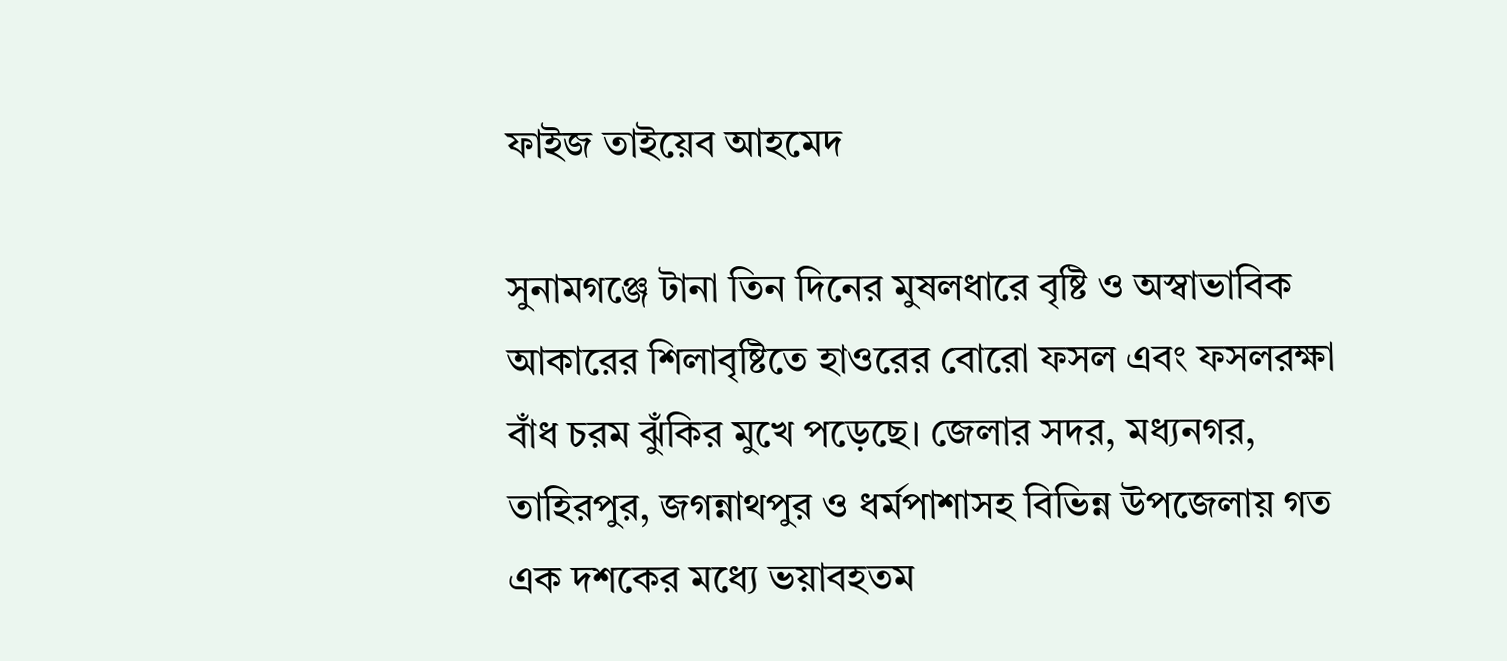ফাইজ তাইয়েব আহমেদ

সুনামগঞ্জে টানা তিন দিনের মুষলধারে বৃষ্টি ও অস্বাভাবিক আকারের শিলাবৃষ্টিতে হাওরের বোরো ফসল এবং ফসলরক্ষা বাঁধ চরম ঝুঁকির মুখে পড়েছে। জেলার সদর, মধ্যনগর, তাহিরপুর, জগন্নাথপুর ও ধর্মপাশাসহ বিভিন্ন উপজেলায় গত এক দশকের মধ্যে ভয়াবহতম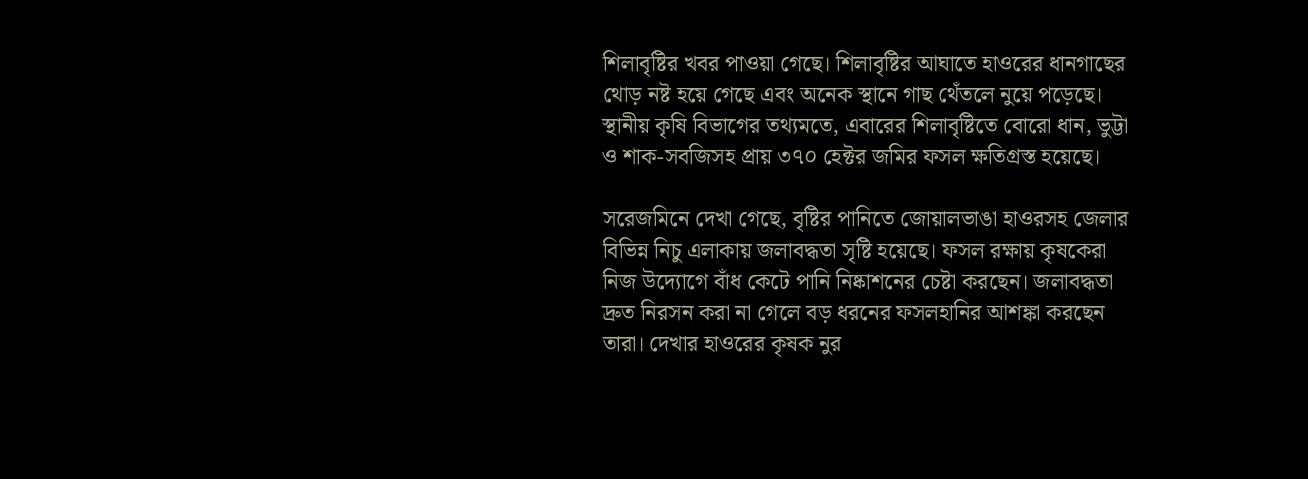শিলাবৃষ্টির খবর পাওয়া গেছে। শিলাবৃষ্টির আঘাতে হাওরের ধানগাছের থোড় নষ্ট হয়ে গেছে এবং অনেক স্থানে গাছ থেঁতলে নুয়ে পড়েছে। স্থানীয় কৃষি বিভাগের তথ্যমতে, এবারের শিলাবৃষ্টিতে বোরো ধান, ভুট্টা ও শাক-সবজিসহ প্রায় ৩৭০ হেক্টর জমির ফসল ক্ষতিগ্রস্ত হয়েছে।

সরেজমিনে দেখা গেছে, বৃষ্টির পানিতে জোয়ালভাঙা হাওরসহ জেলার বিভিন্ন নিচু এলাকায় জলাবদ্ধতা সৃষ্টি হয়েছে। ফসল রক্ষায় কৃষকেরা নিজ উদ্যোগে বাঁধ কেটে পানি নিষ্কাশনের চেষ্টা করছেন। জলাবদ্ধতা দ্রুত নিরসন করা না গেলে বড় ধরনের ফসলহানির আশঙ্কা করছেন তারা। দেখার হাওরের কৃষক নুর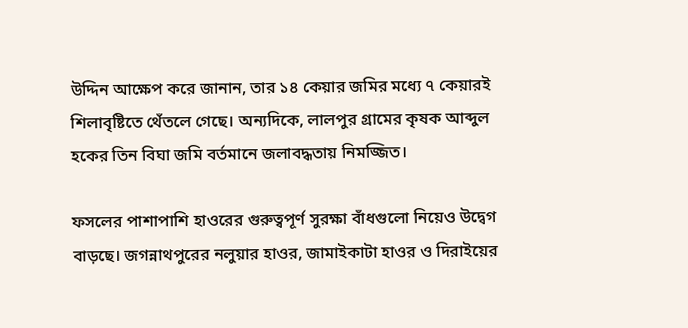উদ্দিন আক্ষেপ করে জানান, তার ১৪ কেয়ার জমির মধ্যে ৭ কেয়ারই শিলাবৃষ্টিতে থেঁতলে গেছে। অন্যদিকে, লালপুর গ্রামের কৃষক আব্দুল হকের তিন বিঘা জমি বর্তমানে জলাবদ্ধতায় নিমজ্জিত।

ফসলের পাশাপাশি হাওরের গুরুত্বপূর্ণ সুরক্ষা বাঁধগুলো নিয়েও উদ্বেগ বাড়ছে। জগন্নাথপুরের নলুয়ার হাওর, জামাইকাটা হাওর ও দিরাইয়ের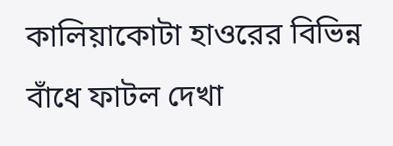কালিয়াকোটা হাওরের বিভিন্ন বাঁধে ফাটল দেখা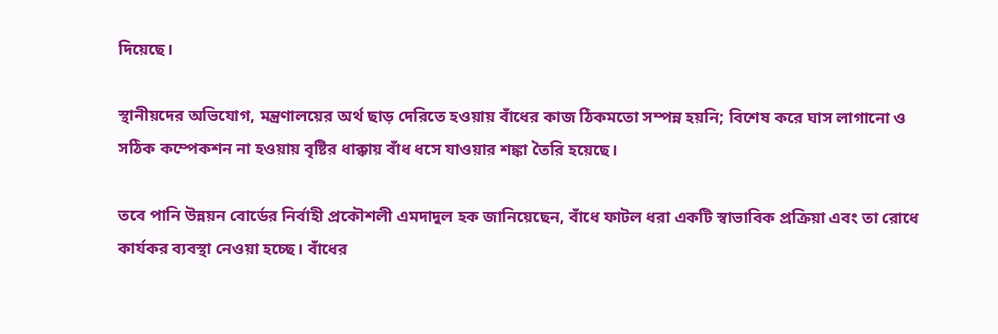দিয়েছে।

স্থানীয়দের অভিযোগ, মন্ত্রণালয়ের অর্থ ছাড় দেরিতে হওয়ায় বাঁধের কাজ ঠিকমতো সম্পন্ন হয়নি; বিশেষ করে ঘাস লাগানো ও সঠিক কম্পেকশন না হওয়ায় বৃষ্টির ধাক্কায় বাঁধ ধসে যাওয়ার শঙ্কা তৈরি হয়েছে।

তবে পানি উন্নয়ন বোর্ডের নির্বাহী প্রকৌশলী এমদাদুল হক জানিয়েছেন, বাঁধে ফাটল ধরা একটি স্বাভাবিক প্রক্রিয়া এবং তা রোধে কার্যকর ব্যবস্থা নেওয়া হচ্ছে। বাঁধের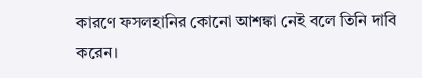কারণে ফসলহানির কোনো আশঙ্কা নেই বলে তিনি দাবি করেন।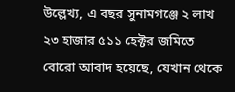উল্লেখ্য, এ বছর সুনামগঞ্জে ২ লাখ ২৩ হাজার ৫১১ হেক্টর জমিতে বোরো আবাদ হয়েছে, যেখান থেকে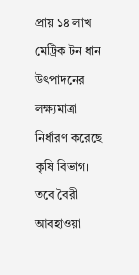প্রায় ১৪ লাখ মেট্রিক টন ধান উৎপাদনের লক্ষ্যমাত্রা নির্ধারণ করেছে কৃষি বিভাগ। তবে বৈরী আবহাওয়া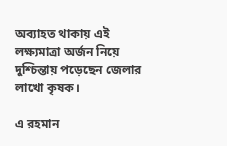অব্যাহত থাকায় এই লক্ষ্যমাত্রা অর্জন নিয়ে দুশ্চিন্তায় পড়েছেন জেলার লাখো কৃষক।

এ রহমান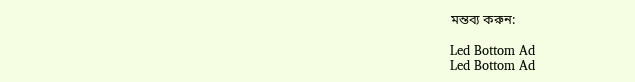মন্তব্য করুন:

Led Bottom Ad
Led Bottom Ad